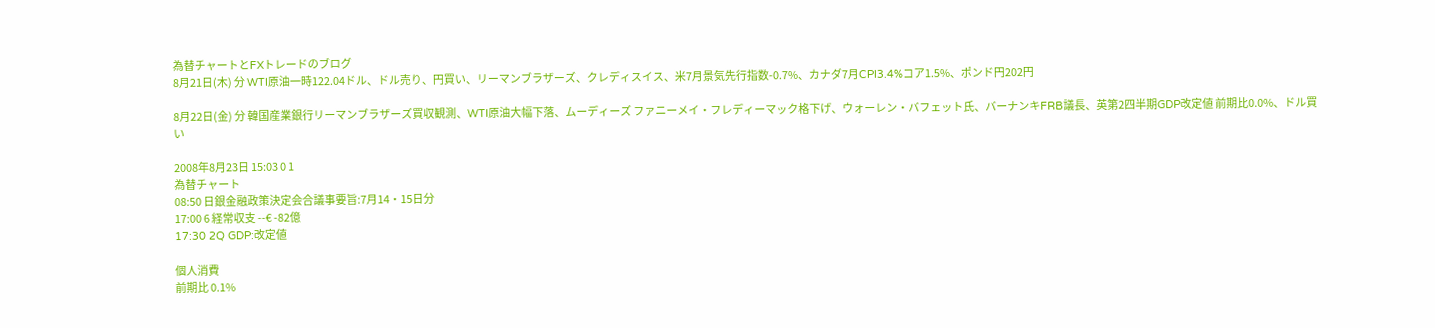為替チャートとFXトレードのブログ
8月21日(木) 分 WTI原油一時122.04ドル、ドル売り、円買い、リーマンブラザーズ、クレディスイス、米7月景気先行指数-0.7%、カナダ7月CPI3.4%コア1.5%、ポンド円202円

8月22日(金) 分 韓国産業銀行リーマンブラザーズ買収観測、WTI原油大幅下落、ムーディーズ ファニーメイ・フレディーマック格下げ、ウォーレン・バフェット氏、バーナンキFRB議長、英第2四半期GDP改定値 前期比0.0%、ドル買い

2008年8月23日 15:03 0 1
為替チャート
08:50 日銀金融政策決定会合議事要旨:7月14・15日分
17:00 6 経常収支 --€ -82億
17:30 2Q GDP:改定値

個人消費
前期比 0.1%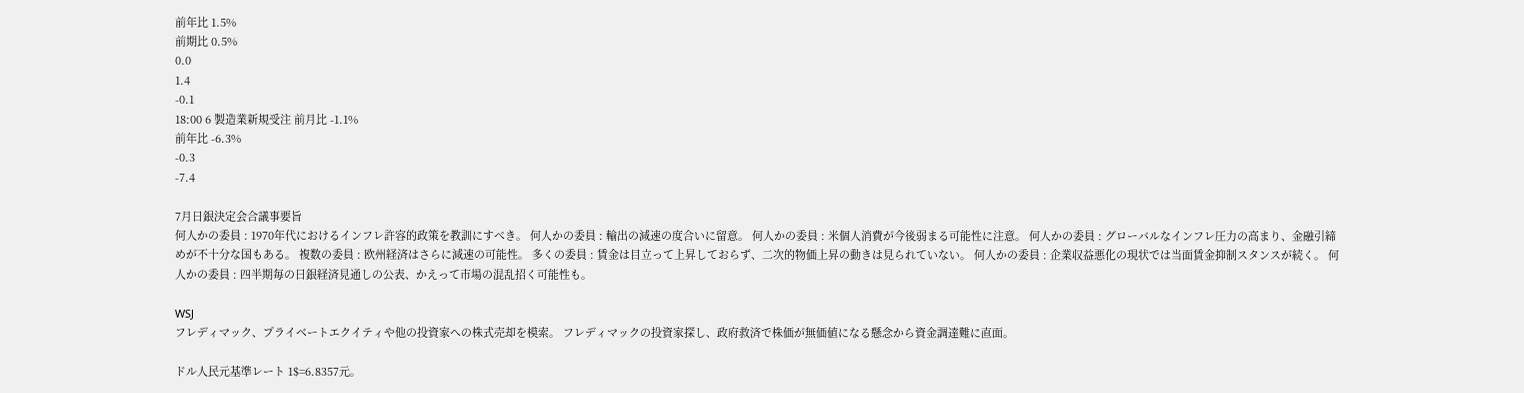前年比 1.5%
前期比 0.5%
0.0
1.4
-0.1
18:00 6 製造業新規受注 前月比 -1.1%
前年比 -6.3%
-0.3
-7.4

7月日銀決定会合議事要旨
何人かの委員 : 1970年代におけるインフレ許容的政策を教訓にすべき。 何人かの委員 : 輸出の減速の度合いに留意。 何人かの委員 : 米個人消費が今後弱まる可能性に注意。 何人かの委員 : グローバルなインフレ圧力の高まり、金融引締めが不十分な国もある。 複数の委員 : 欧州経済はさらに減速の可能性。 多くの委員 : 賃金は目立って上昇しておらず、二次的物価上昇の動きは見られていない。 何人かの委員 : 企業収益悪化の現状では当面賃金抑制スタンスが続く。 何人かの委員 : 四半期毎の日銀経済見通しの公表、かえって市場の混乱招く可能性も。

WSJ
フレディマック、プライベートエクイティや他の投資家への株式売却を模索。 フレディマックの投資家探し、政府救済で株価が無価値になる懸念から資金調達難に直面。

ドル人民元基準レート 1$=6.8357元。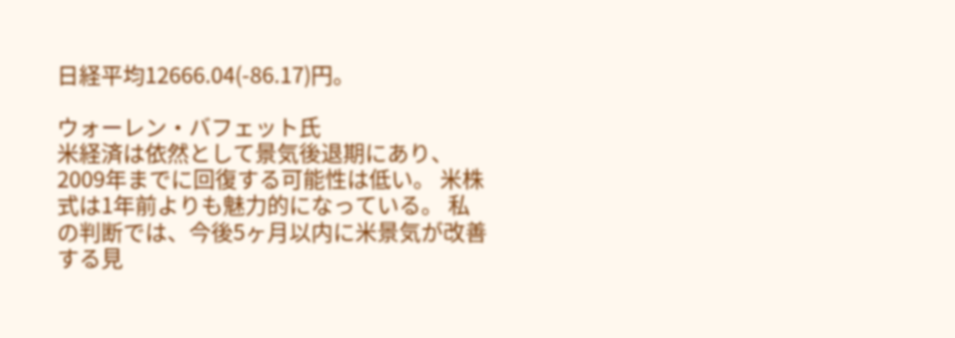日経平均12666.04(-86.17)円。

ウォーレン・バフェット氏
米経済は依然として景気後退期にあり、2009年までに回復する可能性は低い。 米株式は1年前よりも魅力的になっている。 私の判断では、今後5ヶ月以内に米景気が改善する見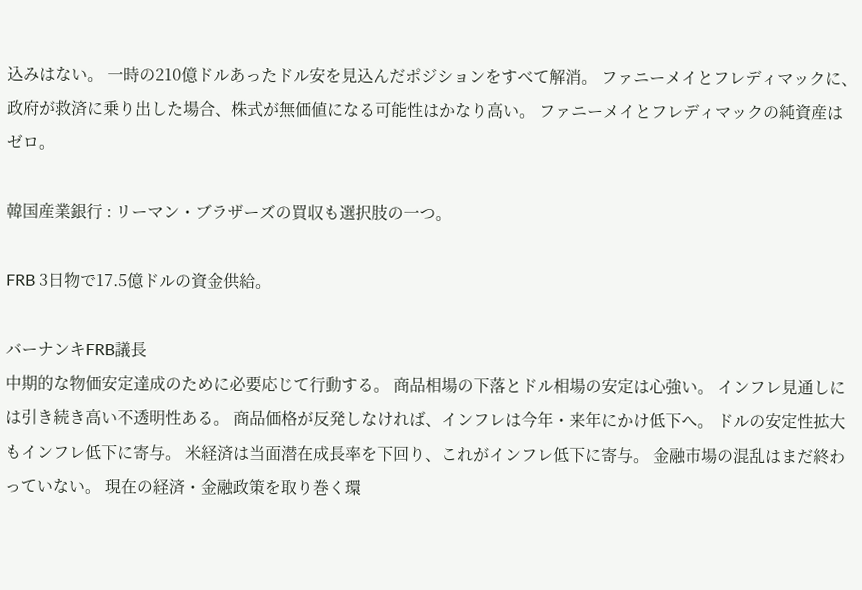込みはない。 一時の210億ドルあったドル安を見込んだポジションをすべて解消。 ファニーメイとフレディマックに、政府が救済に乗り出した場合、株式が無価値になる可能性はかなり高い。 ファニーメイとフレディマックの純資産はゼロ。

韓国産業銀行 : リーマン・ブラザーズの買収も選択肢の一つ。

FRB 3日物で17.5億ドルの資金供給。

バーナンキFRB議長
中期的な物価安定達成のために必要応じて行動する。 商品相場の下落とドル相場の安定は心強い。 インフレ見通しには引き続き高い不透明性ある。 商品価格が反発しなければ、インフレは今年・来年にかけ低下へ。 ドルの安定性拡大もインフレ低下に寄与。 米経済は当面潜在成長率を下回り、これがインフレ低下に寄与。 金融市場の混乱はまだ終わっていない。 現在の経済・金融政策を取り巻く環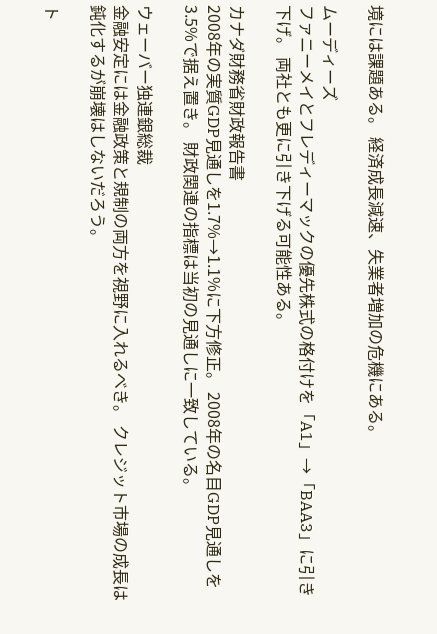境には課題ある。 経済成長減速、失業者増加の危機にある。

ムーディーズ
ファニーメイとフレディーマックの優先株式の格付けを「A1」→「BAA3」に引き下げ。 両社とも更に引き下げる可能性ある。

カナダ財務省財政報告書
2008年の実質GDP見通しを1.7%→1.1%に下方修正。 2008年の名目GDP見通しを3.5%で据え置き。 財政関連の指標は当初の見通しに一致している。

ウェーバー独連銀総裁
金融安定には金融政策と規制の両方を視野に入れるべき。 クレジット市場の成長は鈍化するが崩壊はしないだろう。

ト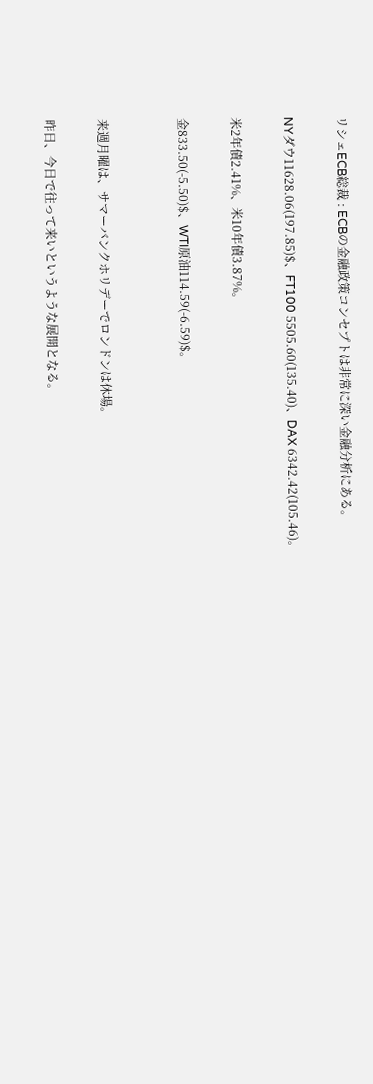リシェECB総裁 : ECBの金融政策コンセプトは非常に深い金融分析にある。

NYダウ11628.06(197.85)$、FT100 5505.60(135.40)、DAX 6342.42(105.46)。

米2年債2.41%、米10年債3.87%。

金833.50(-5.50)$、WTI原油114.59(-6.59)$。


来週月曜は、サマーバンクホリデーでロンドンは休場。

昨日、今日で往って来いというような展開となる。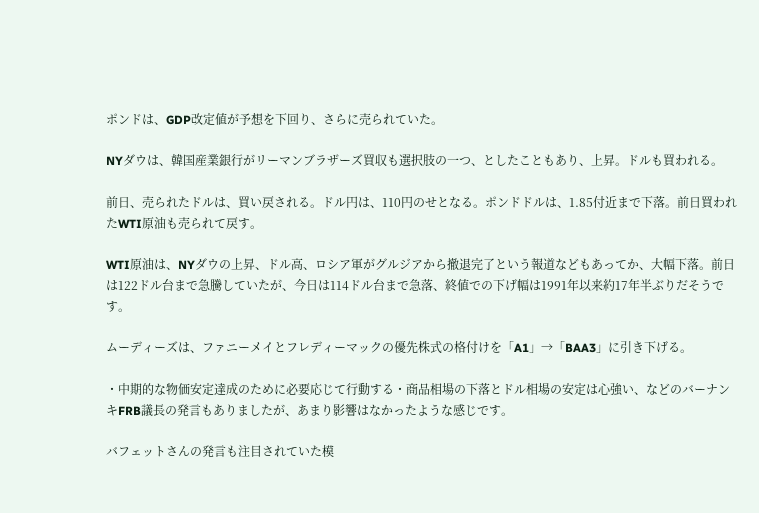ポンドは、GDP改定値が予想を下回り、さらに売られていた。

NYダウは、韓国産業銀行がリーマンブラザーズ買収も選択肢の一つ、としたこともあり、上昇。ドルも買われる。

前日、売られたドルは、買い戻される。ドル円は、110円のせとなる。ポンドドルは、1.85付近まで下落。前日買われたWTI原油も売られて戻す。

WTI原油は、NYダウの上昇、ドル高、ロシア軍がグルジアから撤退完了という報道などもあってか、大幅下落。前日は122ドル台まで急騰していたが、今日は114ドル台まで急落、終値での下げ幅は1991年以来約17年半ぶりだそうです。

ムーディーズは、ファニーメイとフレディーマックの優先株式の格付けを「A1」→「BAA3」に引き下げる。

・中期的な物価安定達成のために必要応じて行動する・商品相場の下落とドル相場の安定は心強い、などのバーナンキFRB議長の発言もありましたが、あまり影響はなかったような感じです。

バフェットさんの発言も注目されていた模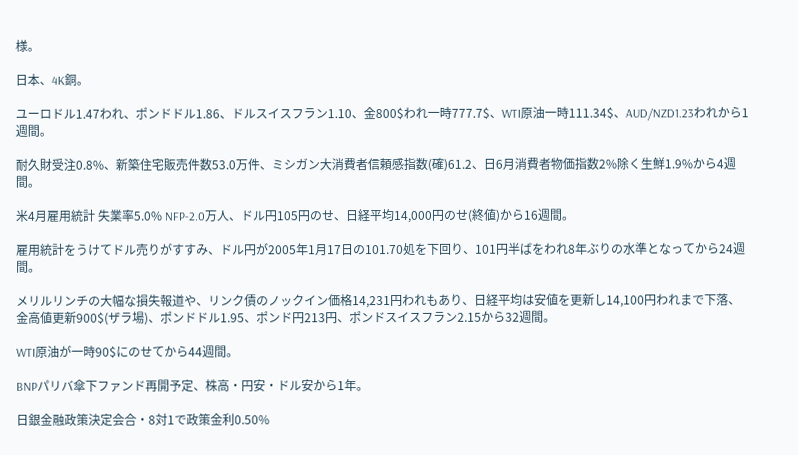様。

日本、4K銅。

ユーロドル1.47われ、ポンドドル1.86、ドルスイスフラン1.10、金800$われ一時777.7$、WTI原油一時111.34$、AUD/NZD1.23われから1週間。

耐久財受注0.8%、新築住宅販売件数53.0万件、ミシガン大消費者信頼感指数(確)61.2、日6月消費者物価指数2%除く生鮮1.9%から4週間。

米4月雇用統計 失業率5.0% NFP-2.0万人、ドル円105円のせ、日経平均14,000円のせ(終値)から16週間。

雇用統計をうけてドル売りがすすみ、ドル円が2005年1月17日の101.70処を下回り、101円半ばをわれ8年ぶりの水準となってから24週間。

メリルリンチの大幅な損失報道や、リンク債のノックイン価格14,231円われもあり、日経平均は安値を更新し14,100円われまで下落、金高値更新900$(ザラ場)、ポンドドル1.95、ポンド円213円、ポンドスイスフラン2.15から32週間。

WTI原油が一時90$にのせてから44週間。

BNPパリバ傘下ファンド再開予定、株高・円安・ドル安から1年。

日銀金融政策決定会合・8対1で政策金利0.50%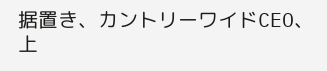据置き、カントリーワイドCEO、上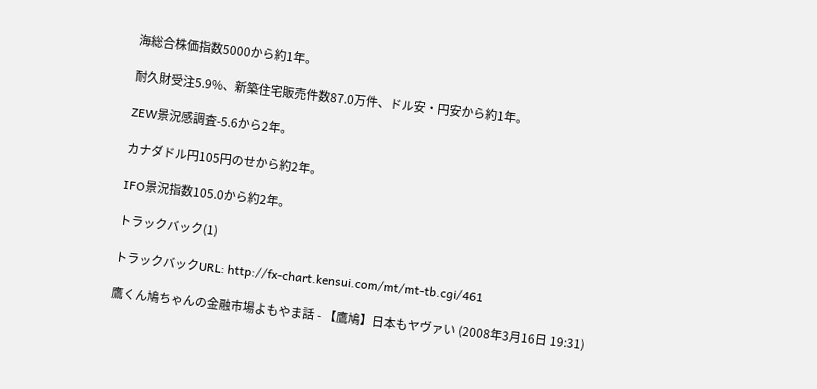海総合株価指数5000から約1年。

耐久財受注5.9%、新築住宅販売件数87.0万件、ドル安・円安から約1年。

ZEW景況感調査-5.6から2年。

カナダドル円105円のせから約2年。

IFO景況指数105.0から約2年。

トラックバック(1)

トラックバックURL: http://fx-chart.kensui.com/mt/mt-tb.cgi/461

鷹くん鳩ちゃんの金融市場よもやま話 - 【鷹鳩】日本もヤヴァい (2008年3月16日 19:31)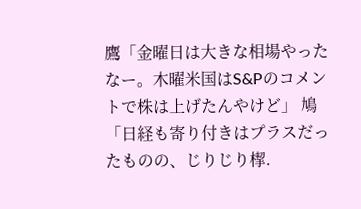鷹「金曜日は大きな相場やったなー。木曜米国はS&Pのコメントで株は上げたんやけど」 鳩「日経も寄り付きはプラスだったものの、じりじり㮮.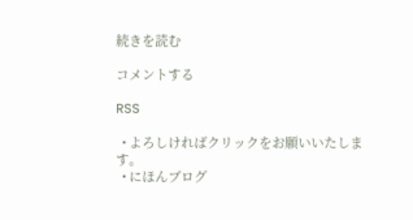続きを読む

コメントする

RSS

  • よろしければクリックをお願いいたします。
  • にほんブログ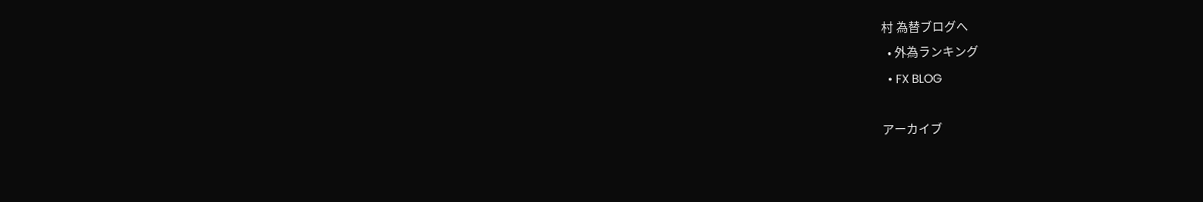村 為替ブログへ
  • 外為ランキング
  • FX BLOG

アーカイブ